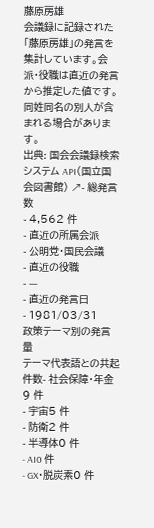藤原房雄
会議録に記録された「藤原房雄」の発言を集計しています。会派・役職は直近の発言から推定した値です。同姓同名の別人が含まれる場合があります。
出典: 国会会議録検索システム API(国立国会図書館) ↗- 総発言数
- 4,562 件
- 直近の所属会派
- 公明党・国民会議
- 直近の役職
- —
- 直近の発言日
- 1981/03/31
政策テーマ別の発言量
テーマ代表語との共起件数- 社会保障・年金9 件
- 宇宙5 件
- 防衛2 件
- 半導体0 件
- AI0 件
- GX・脱炭素0 件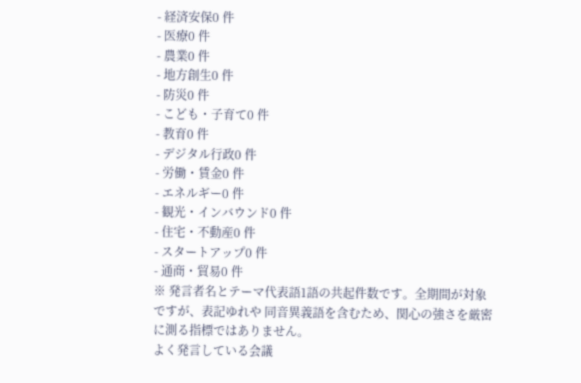- 経済安保0 件
- 医療0 件
- 農業0 件
- 地方創生0 件
- 防災0 件
- こども・子育て0 件
- 教育0 件
- デジタル行政0 件
- 労働・賃金0 件
- エネルギー0 件
- 観光・インバウンド0 件
- 住宅・不動産0 件
- スタートアップ0 件
- 通商・貿易0 件
※ 発言者名とテーマ代表語1語の共起件数です。全期間が対象ですが、表記ゆれや 同音異義語を含むため、関心の強さを厳密に測る指標ではありません。
よく発言している会議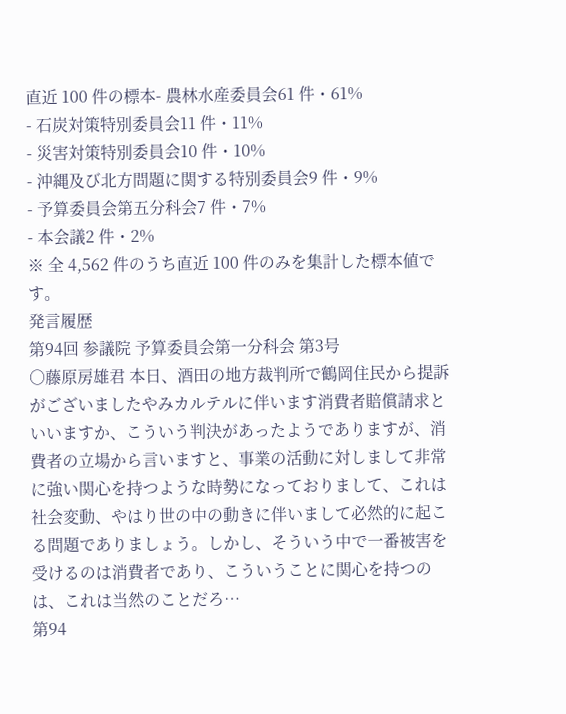直近 100 件の標本- 農林水産委員会61 件・61%
- 石炭対策特別委員会11 件・11%
- 災害対策特別委員会10 件・10%
- 沖縄及び北方問題に関する特別委員会9 件・9%
- 予算委員会第五分科会7 件・7%
- 本会議2 件・2%
※ 全 4,562 件のうち直近 100 件のみを集計した標本値です。
発言履歴
第94回 参議院 予算委員会第一分科会 第3号
○藤原房雄君 本日、酒田の地方裁判所で鶴岡住民から提訴がございましたやみカルテルに伴います消費者賠償請求といいますか、こういう判決があったようでありますが、消費者の立場から言いますと、事業の活動に対しまして非常に強い関心を持つような時勢になっておりまして、これは社会変動、やはり世の中の動きに伴いまして必然的に起こる問題でありましょう。しかし、そういう中で一番被害を受けるのは消費者であり、こういうことに関心を持つのは、これは当然のことだろ…
第94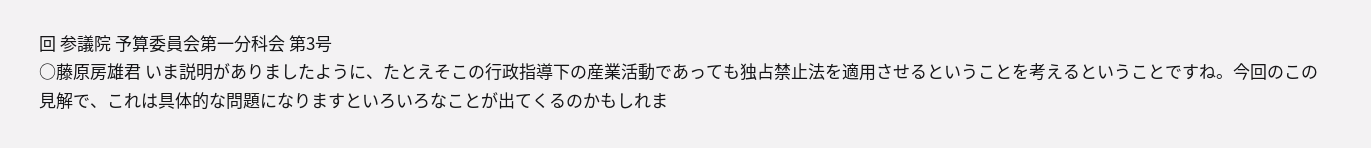回 参議院 予算委員会第一分科会 第3号
○藤原房雄君 いま説明がありましたように、たとえそこの行政指導下の産業活動であっても独占禁止法を適用させるということを考えるということですね。今回のこの見解で、これは具体的な問題になりますといろいろなことが出てくるのかもしれま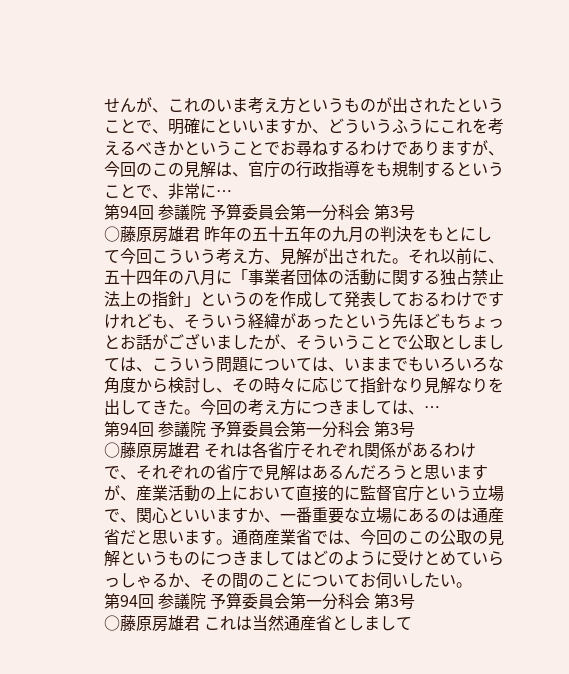せんが、これのいま考え方というものが出されたということで、明確にといいますか、どういうふうにこれを考えるべきかということでお尋ねするわけでありますが、今回のこの見解は、官庁の行政指導をも規制するということで、非常に…
第94回 参議院 予算委員会第一分科会 第3号
○藤原房雄君 昨年の五十五年の九月の判決をもとにして今回こういう考え方、見解が出された。それ以前に、五十四年の八月に「事業者団体の活動に関する独占禁止法上の指針」というのを作成して発表しておるわけですけれども、そういう経緯があったという先ほどもちょっとお話がございましたが、そういうことで公取としましては、こういう問題については、いままでもいろいろな角度から検討し、その時々に応じて指針なり見解なりを出してきた。今回の考え方につきましては、…
第94回 参議院 予算委員会第一分科会 第3号
○藤原房雄君 それは各省庁それぞれ関係があるわけで、それぞれの省庁で見解はあるんだろうと思いますが、産業活動の上において直接的に監督官庁という立場で、関心といいますか、一番重要な立場にあるのは通産省だと思います。通商産業省では、今回のこの公取の見解というものにつきましてはどのように受けとめていらっしゃるか、その間のことについてお伺いしたい。
第94回 参議院 予算委員会第一分科会 第3号
○藤原房雄君 これは当然通産省としまして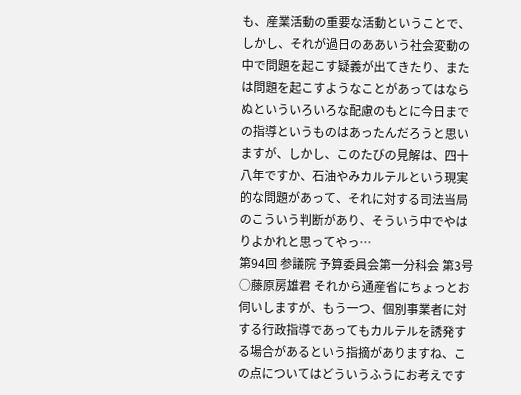も、産業活動の重要な活動ということで、しかし、それが過日のああいう社会変動の中で問題を起こす疑義が出てきたり、または問題を起こすようなことがあってはならぬといういろいろな配慮のもとに今日までの指導というものはあったんだろうと思いますが、しかし、このたびの見解は、四十八年ですか、石油やみカルテルという現実的な問題があって、それに対する司法当局のこういう判断があり、そういう中でやはりよかれと思ってやっ…
第94回 参議院 予算委員会第一分科会 第3号
○藤原房雄君 それから通産省にちょっとお伺いしますが、もう一つ、個別事業者に対する行政指導であってもカルテルを誘発する場合があるという指摘がありますね、この点についてはどういうふうにお考えです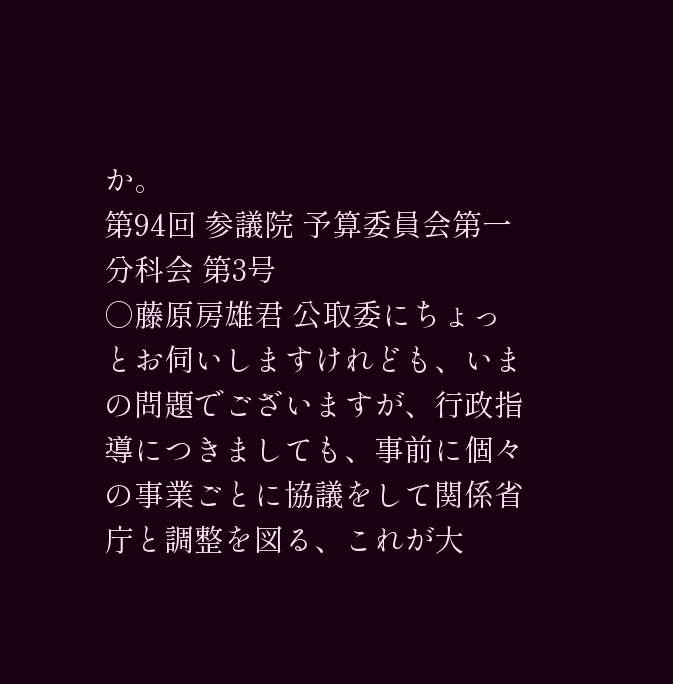か。
第94回 参議院 予算委員会第一分科会 第3号
○藤原房雄君 公取委にちょっとお伺いしますけれども、いまの問題でございますが、行政指導につきましても、事前に個々の事業ごとに協議をして関係省庁と調整を図る、これが大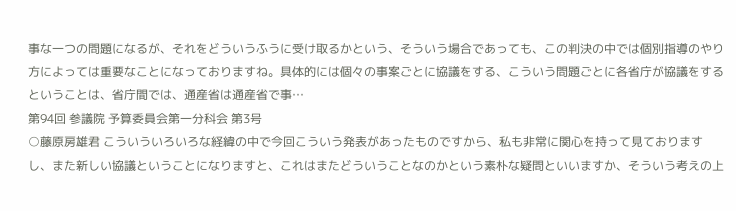事な一つの問題になるが、それをどういうふうに受け取るかという、そういう場合であっても、この判決の中では個別指導のやり方によっては重要なことになっておりますね。具体的には個々の事案ごとに協議をする、こういう問題ごとに各省庁が協議をするということは、省庁間では、通産省は通産省で事…
第94回 参議院 予算委員会第一分科会 第3号
○藤原房雄君 こういういろいろな経緯の中で今回こういう発表があったものですから、私も非常に関心を持って見ておりますし、また新しい協議ということになりますと、これはまたどういうことなのかという素朴な疑問といいますか、そういう考えの上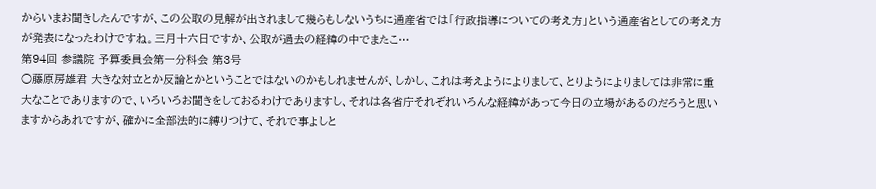からいまお聞きしたんですが、この公取の見解が出されまして幾らもしないうちに通産省では「行政指導についての考え方」という通産省としての考え方が発表になったわけですね。三月十六日ですか、公取が過去の経緯の中でまたこ…
第94回 参議院 予算委員会第一分科会 第3号
○藤原房雄君 大きな対立とか反論とかということではないのかもしれませんが、しかし、これは考えようによりまして、とりようによりましては非常に重大なことでありますので、いろいろお聞きをしておるわけでありますし、それは各省庁それぞれいろんな経緯があって今日の立場があるのだろうと思いますからあれですが、確かに全部法的に縛りつけて、それで事よしと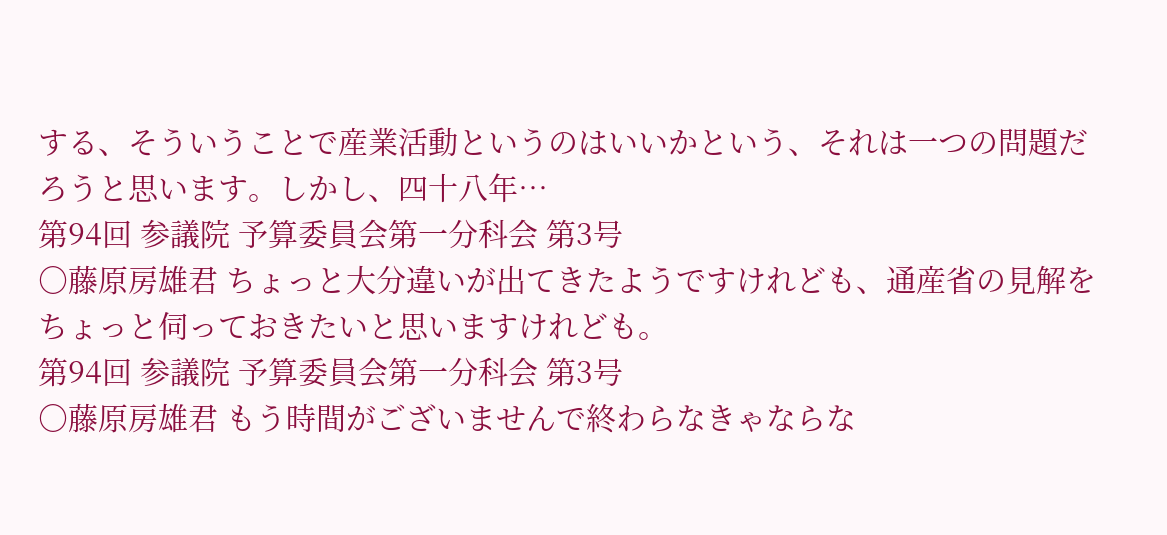する、そういうことで産業活動というのはいいかという、それは一つの問題だろうと思います。しかし、四十八年…
第94回 参議院 予算委員会第一分科会 第3号
○藤原房雄君 ちょっと大分違いが出てきたようですけれども、通産省の見解をちょっと伺っておきたいと思いますけれども。
第94回 参議院 予算委員会第一分科会 第3号
○藤原房雄君 もう時間がございませんで終わらなきゃならな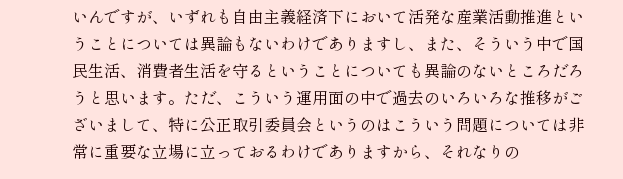いんですが、いずれも自由主義経済下において活発な産業活動推進ということについては異論もないわけでありますし、また、そういう中で国民生活、消費者生活を守るということについても異論のないところだろうと思います。ただ、こういう運用面の中で過去のいろいろな推移がございまして、特に公正取引委員会というのはこういう問題については非常に重要な立場に立っておるわけでありますから、それなりの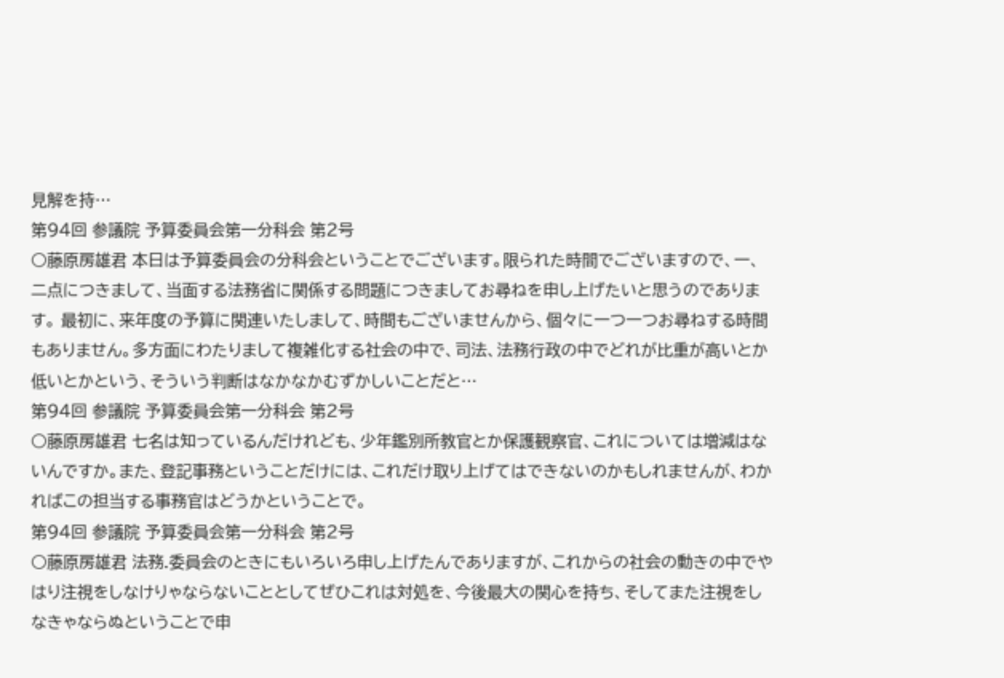見解を持…
第94回 参議院 予算委員会第一分科会 第2号
○藤原房雄君 本日は予算委員会の分科会ということでございます。限られた時間でございますので、一、二点につきまして、当面する法務省に関係する問題につきましてお尋ねを申し上げたいと思うのであります。 最初に、来年度の予算に関連いたしまして、時間もございませんから、個々に一つ一つお尋ねする時間もありません。多方面にわたりまして複雑化する社会の中で、司法、法務行政の中でどれが比重が高いとか低いとかという、そういう判断はなかなかむずかしいことだと…
第94回 参議院 予算委員会第一分科会 第2号
○藤原房雄君 七名は知っているんだけれども、少年鑑別所教官とか保護観察官、これについては増減はないんですか。また、登記事務ということだけには、これだけ取り上げてはできないのかもしれませんが、わかればこの担当する事務官はどうかということで。
第94回 参議院 予算委員会第一分科会 第2号
○藤原房雄君 法務.委員会のときにもいろいろ申し上げたんでありますが、これからの社会の動きの中でやはり注視をしなけりゃならないこととしてぜひこれは対処を、今後最大の関心を持ち、そしてまた注視をしなきゃならぬということで申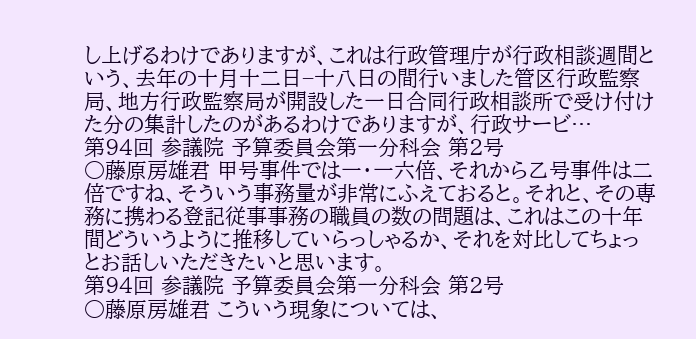し上げるわけでありますが、これは行政管理庁が行政相談週間という、去年の十月十二日−十八日の間行いました管区行政監察局、地方行政監察局が開設した一日合同行政相談所で受け付けた分の集計したのがあるわけでありますが、行政サービ…
第94回 参議院 予算委員会第一分科会 第2号
○藤原房雄君 甲号事件では一・一六倍、それから乙号事件は二倍ですね、そういう事務量が非常にふえておると。それと、その専務に携わる登記従事事務の職員の数の問題は、これはこの十年間どういうように推移していらっしゃるか、それを対比してちょっとお話しいただきたいと思います。
第94回 参議院 予算委員会第一分科会 第2号
○藤原房雄君 こういう現象については、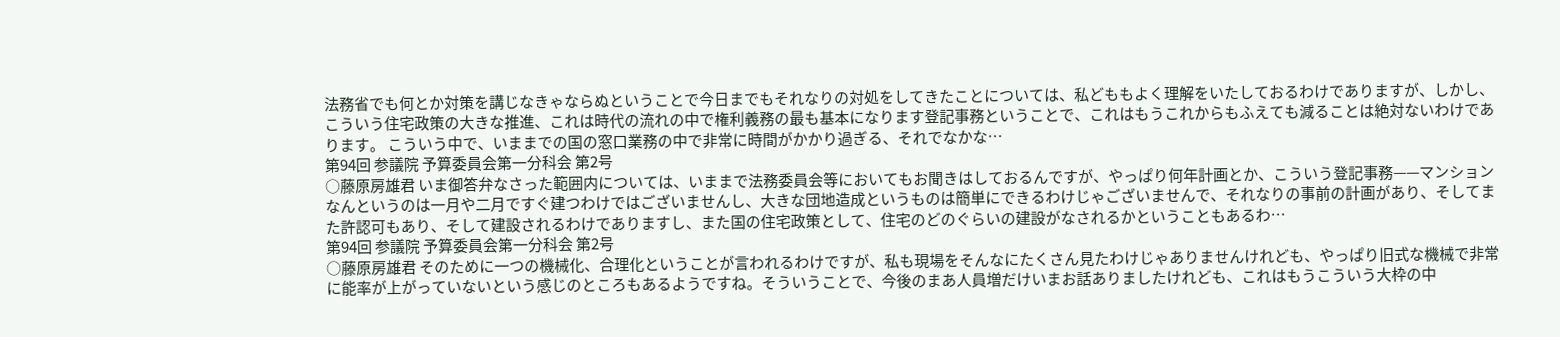法務省でも何とか対策を講じなきゃならぬということで今日までもそれなりの対処をしてきたことについては、私どももよく理解をいたしておるわけでありますが、しかし、こういう住宅政策の大きな推進、これは時代の流れの中で権利義務の最も基本になります登記事務ということで、これはもうこれからもふえても減ることは絶対ないわけであります。 こういう中で、いままでの国の窓口業務の中で非常に時間がかかり過ぎる、それでなかな…
第94回 参議院 予算委員会第一分科会 第2号
○藤原房雄君 いま御答弁なさった範囲内については、いままで法務委員会等においてもお聞きはしておるんですが、やっぱり何年計画とか、こういう登記事務——マンションなんというのは一月や二月ですぐ建つわけではございませんし、大きな団地造成というものは簡単にできるわけじゃございませんで、それなりの事前の計画があり、そしてまた許認可もあり、そして建設されるわけでありますし、また国の住宅政策として、住宅のどのぐらいの建設がなされるかということもあるわ…
第94回 参議院 予算委員会第一分科会 第2号
○藤原房雄君 そのために一つの機械化、合理化ということが言われるわけですが、私も現場をそんなにたくさん見たわけじゃありませんけれども、やっぱり旧式な機械で非常に能率が上がっていないという感じのところもあるようですね。そういうことで、今後のまあ人員増だけいまお話ありましたけれども、これはもうこういう大枠の中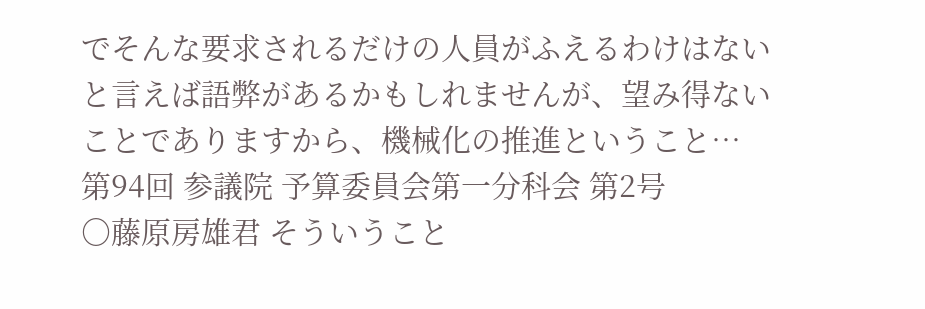でそんな要求されるだけの人員がふえるわけはないと言えば語弊があるかもしれませんが、望み得ないことでありますから、機械化の推進ということ…
第94回 参議院 予算委員会第一分科会 第2号
○藤原房雄君 そういうこと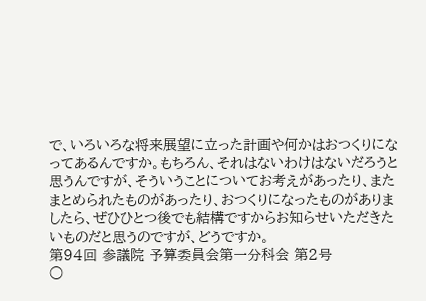で、いろいろな将来展望に立った計画や何かはおつくりになってあるんですか。もちろん、それはないわけはないだろうと思うんですが、そういうことについてお考えがあったり、またまとめられたものがあったり、おつくりになったものがありましたら、ぜひひとつ後でも結構ですからお知らせいただきたいものだと思うのですが、どうですか。
第94回 参議院 予算委員会第一分科会 第2号
○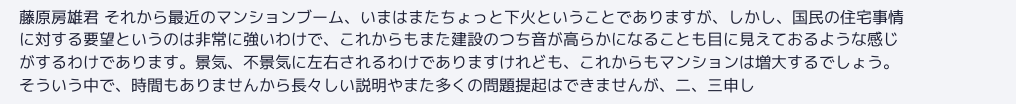藤原房雄君 それから最近のマンションブーム、いまはまたちょっと下火ということでありますが、しかし、国民の住宅事情に対する要望というのは非常に強いわけで、これからもまた建設のつち音が高らかになることも目に見えておるような感じがするわけであります。景気、不景気に左右されるわけでありますけれども、これからもマンションは増大するでしょう。 そういう中で、時間もありませんから長々しい説明やまた多くの問題提起はできませんが、二、三申し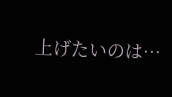上げたいのは…